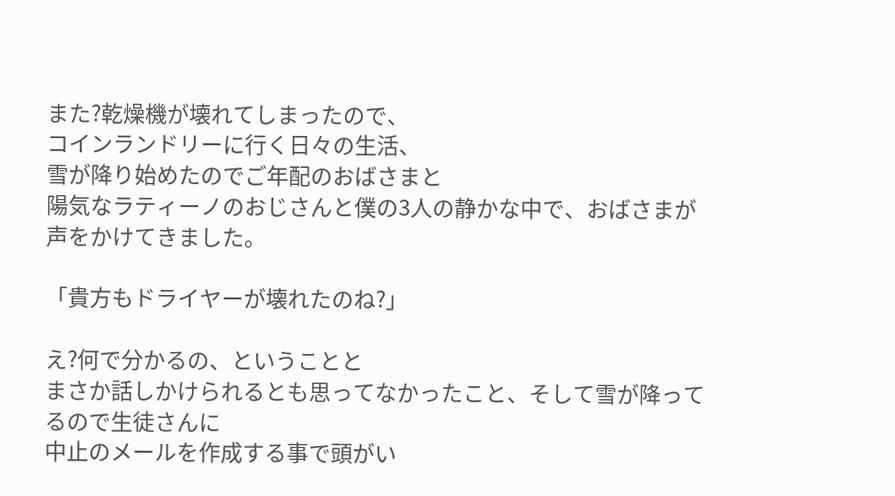また?乾燥機が壊れてしまったので、
コインランドリーに行く日々の生活、
雪が降り始めたのでご年配のおばさまと
陽気なラティーノのおじさんと僕の3人の静かな中で、おばさまが声をかけてきました。

「貴方もドライヤーが壊れたのね?」

え?何で分かるの、ということと
まさか話しかけられるとも思ってなかったこと、そして雪が降ってるので生徒さんに
中止のメールを作成する事で頭がい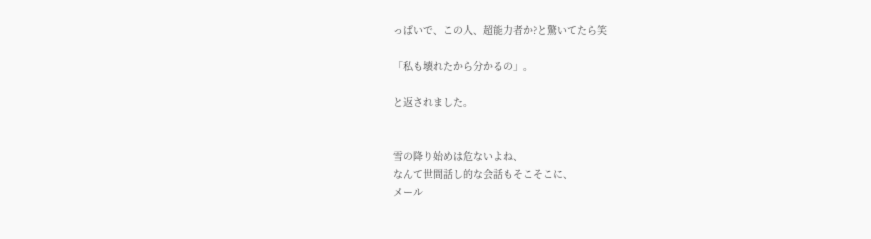っぱいで、この人、超能力者か?と驚いてたら笑

「私も壊れたから分かるの」。

と返されました。


雪の降り始めは危ないよね、
なんて世間話し的な会話もそこそこに、
メール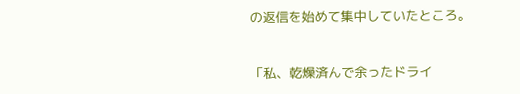の返信を始めて集中していたところ。


「私、乾燥済んで余ったドライ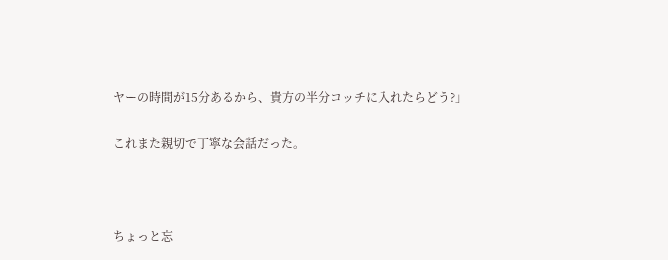ヤーの時間が15分あるから、貴方の半分コッチに入れたらどう?」

これまた親切で丁寧な会話だった。



ちょっと忘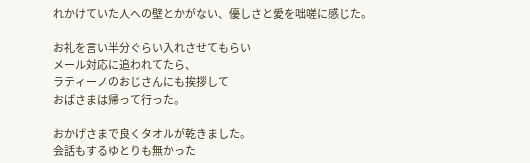れかけていた人への壁とかがない、優しさと愛を咄嗟に感じた。

お礼を言い半分ぐらい入れさせてもらい
メール対応に追われてたら、
ラティーノのおじさんにも挨拶して
おばさまは帰って行った。

おかげさまで良くタオルが乾きました。
会話もするゆとりも無かった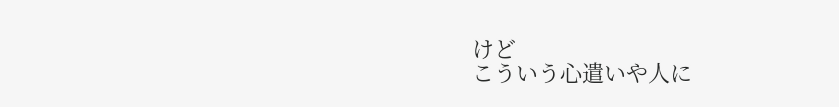けど
こういう心遣いや人に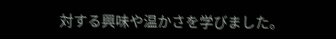対する興味や温かさを学びました。